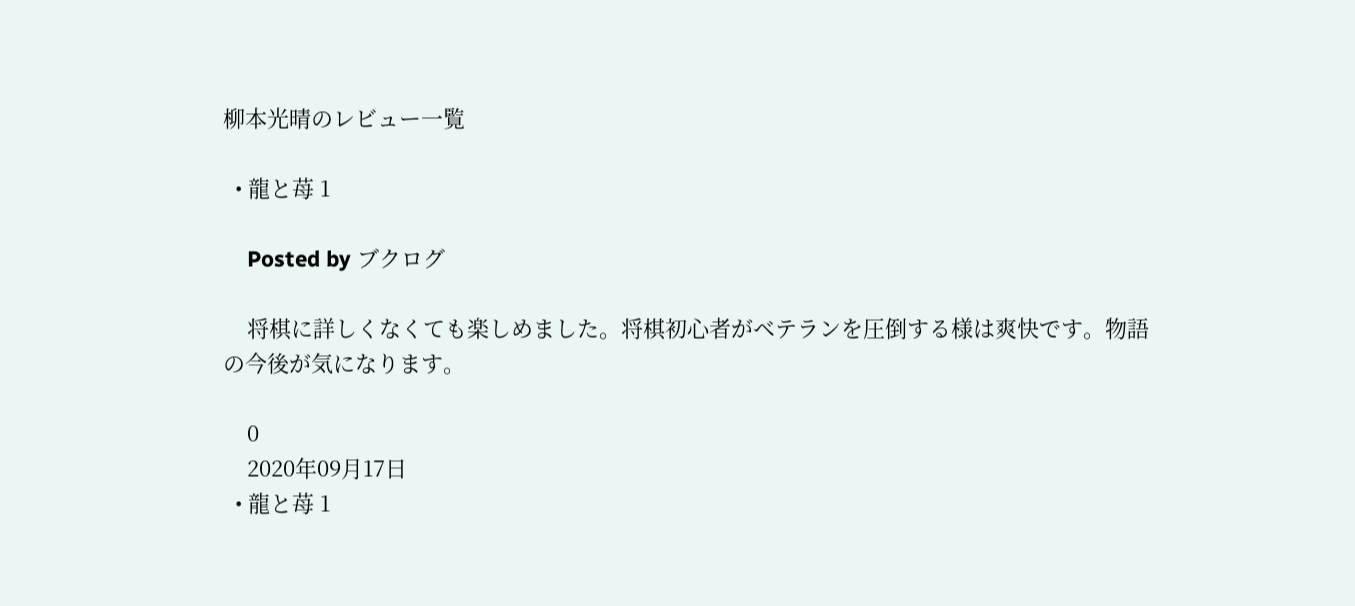柳本光晴のレビュー一覧

  • 龍と苺 1

    Posted by ブクログ

    将棋に詳しくなくても楽しめました。将棋初心者がベテランを圧倒する様は爽快です。物語の今後が気になります。

    0
    2020年09月17日
  • 龍と苺 1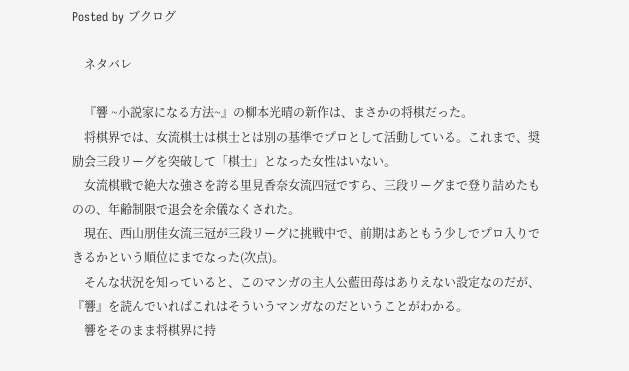Posted by ブクログ

    ネタバレ

    『響 ~小説家になる方法~』の柳本光晴の新作は、まさかの将棋だった。
    将棋界では、女流棋士は棋士とは別の基準でプロとして活動している。これまで、奨励会三段リーグを突破して「棋士」となった女性はいない。
    女流棋戦で絶大な強さを誇る里見香奈女流四冠ですら、三段リーグまで登り詰めたものの、年齢制限で退会を余儀なくされた。
    現在、西山朋佳女流三冠が三段リーグに挑戦中で、前期はあともう少しでプロ入りできるかという順位にまでなった(次点)。
    そんな状況を知っていると、このマンガの主人公藍田苺はありえない設定なのだが、『響』を読んでいればこれはそういうマンガなのだということがわかる。
    響をそのまま将棋界に持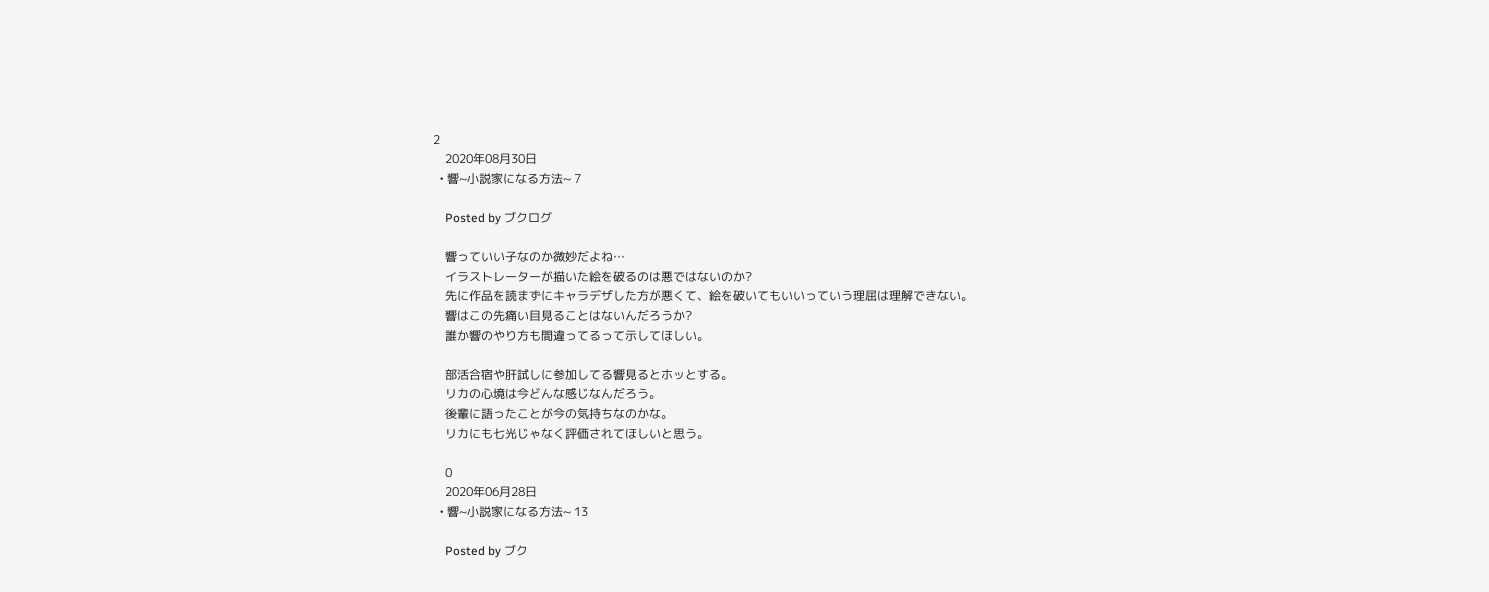2
    2020年08月30日
  • 響~小説家になる方法~ 7

    Posted by ブクログ

    響っていい子なのか微妙だよね…
    イラストレーターが描いた絵を破るのは悪ではないのか?
    先に作品を読まずにキャラデザした方が悪くて、絵を破いてもいいっていう理屈は理解できない。
    響はこの先痛い目見ることはないんだろうか?
    誰か響のやり方も間違ってるって示してほしい。

    部活合宿や肝試しに参加してる響見るとホッとする。
    リカの心境は今どんな感じなんだろう。
    後輩に語ったことが今の気持ちなのかな。
    リカにも七光じゃなく評価されてほしいと思う。

    0
    2020年06月28日
  • 響~小説家になる方法~ 13

    Posted by ブク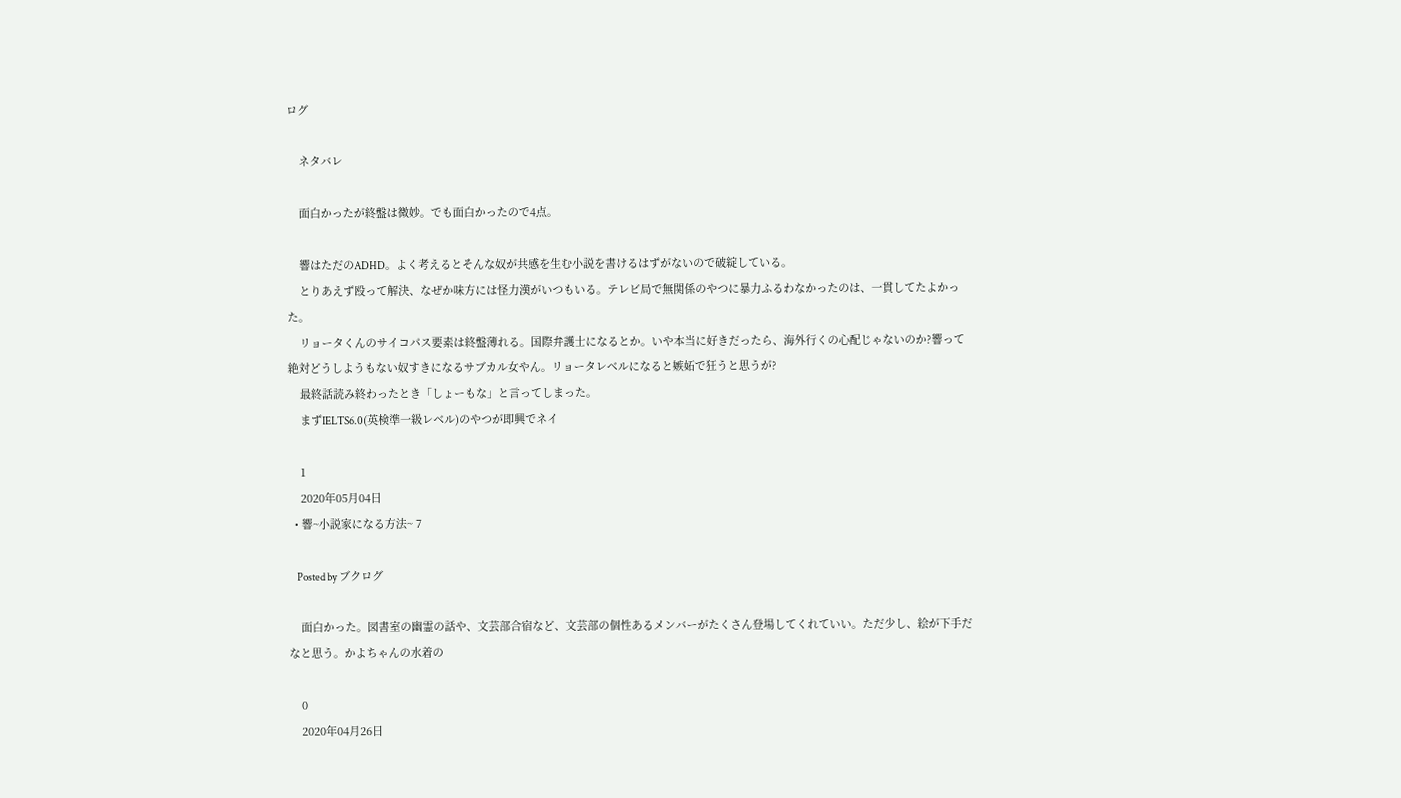ログ

    ネタバレ

    面白かったが終盤は微妙。でも面白かったので4点。

    響はただのADHD。よく考えるとそんな奴が共感を生む小説を書けるはずがないので破綻している。
    とりあえず殴って解決、なぜか味方には怪力漢がいつもいる。テレビ局で無関係のやつに暴力ふるわなかったのは、一貫してたよかった。
    リョータくんのサイコパス要素は終盤薄れる。国際弁護士になるとか。いや本当に好きだったら、海外行くの心配じゃないのか?響って絶対どうしようもない奴すきになるサブカル女やん。リョータレベルになると嫉妬で狂うと思うが?
    最終話読み終わったとき「しょーもな」と言ってしまった。
    まずIELTS6.0(英検準一級レベル)のやつが即興でネイ

    1
    2020年05月04日
  • 響~小説家になる方法~ 7

    Posted by ブクログ

    面白かった。図書室の幽霊の話や、文芸部合宿など、文芸部の個性あるメンバーがたくさん登場してくれていい。ただ少し、絵が下手だなと思う。かよちゃんの水着の

    0
    2020年04月26日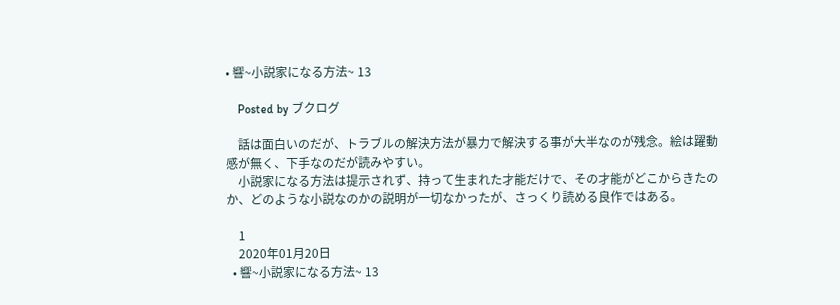• 響~小説家になる方法~ 13

    Posted by ブクログ

    話は面白いのだが、トラブルの解決方法が暴力で解決する事が大半なのが残念。絵は躍動感が無く、下手なのだが読みやすい。
    小説家になる方法は提示されず、持って生まれた才能だけで、その才能がどこからきたのか、どのような小説なのかの説明が一切なかったが、さっくり読める良作ではある。

    1
    2020年01月20日
  • 響~小説家になる方法~ 13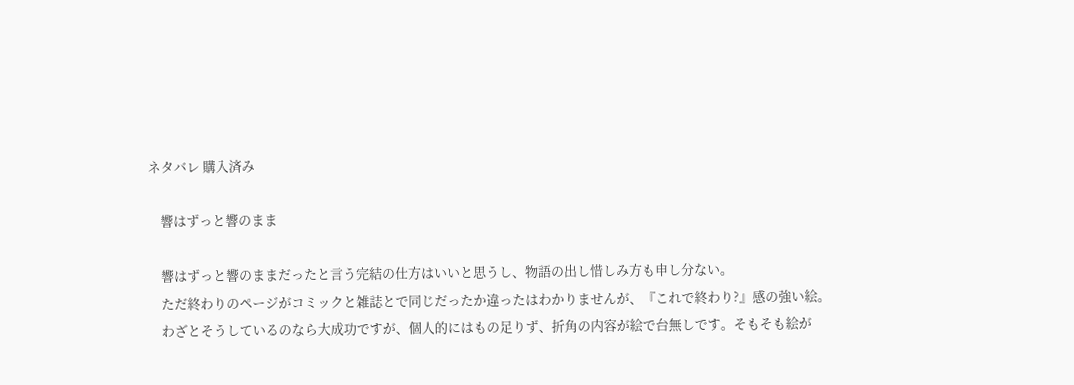ネタバレ 購入済み

    響はずっと響のまま

    響はずっと響のままだったと言う完結の仕方はいいと思うし、物語の出し惜しみ方も申し分ない。
    ただ終わりのページがコミックと雑誌とで同じだったか違ったはわかりませんが、『これで終わり?』感の強い絵。
    わざとそうしているのなら大成功ですが、個人的にはもの足りず、折角の内容が絵で台無しです。そもそも絵が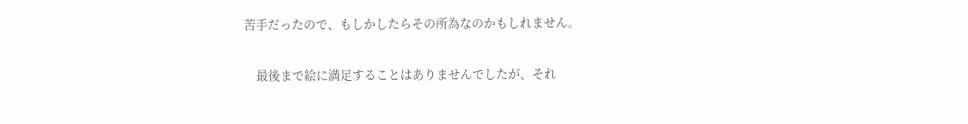苦手だったので、もしかしたらその所為なのかもしれません。

    最後まで絵に満足することはありませんでしたが、それ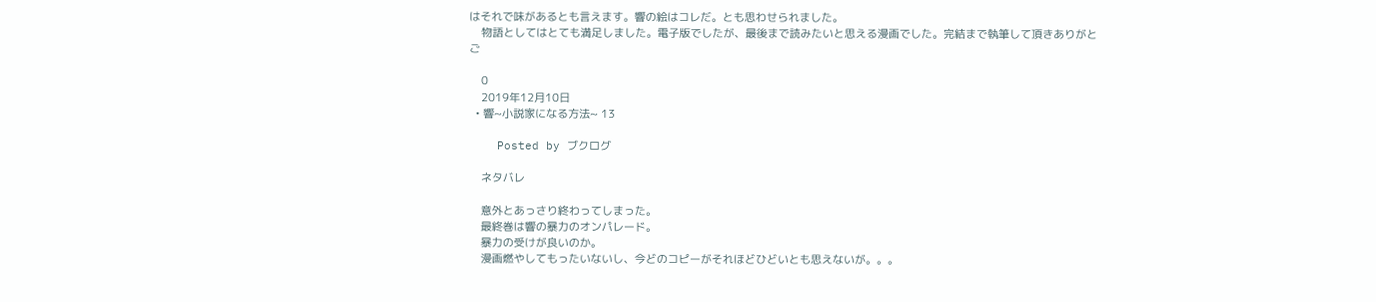はそれで味があるとも言えます。響の絵はコレだ。とも思わせられました。
    物語としてはとても満足しました。電子版でしたが、最後まで読みたいと思える漫画でした。完結まで執筆して頂きありがとご

    0
    2019年12月10日
  • 響~小説家になる方法~ 13

    Posted by ブクログ

    ネタバレ

    意外とあっさり終わってしまった。
    最終巻は響の暴力のオンパレード。
    暴力の受けが良いのか。
    漫画燃やしてもったいないし、今どのコピーがそれほどひどいとも思えないが。。。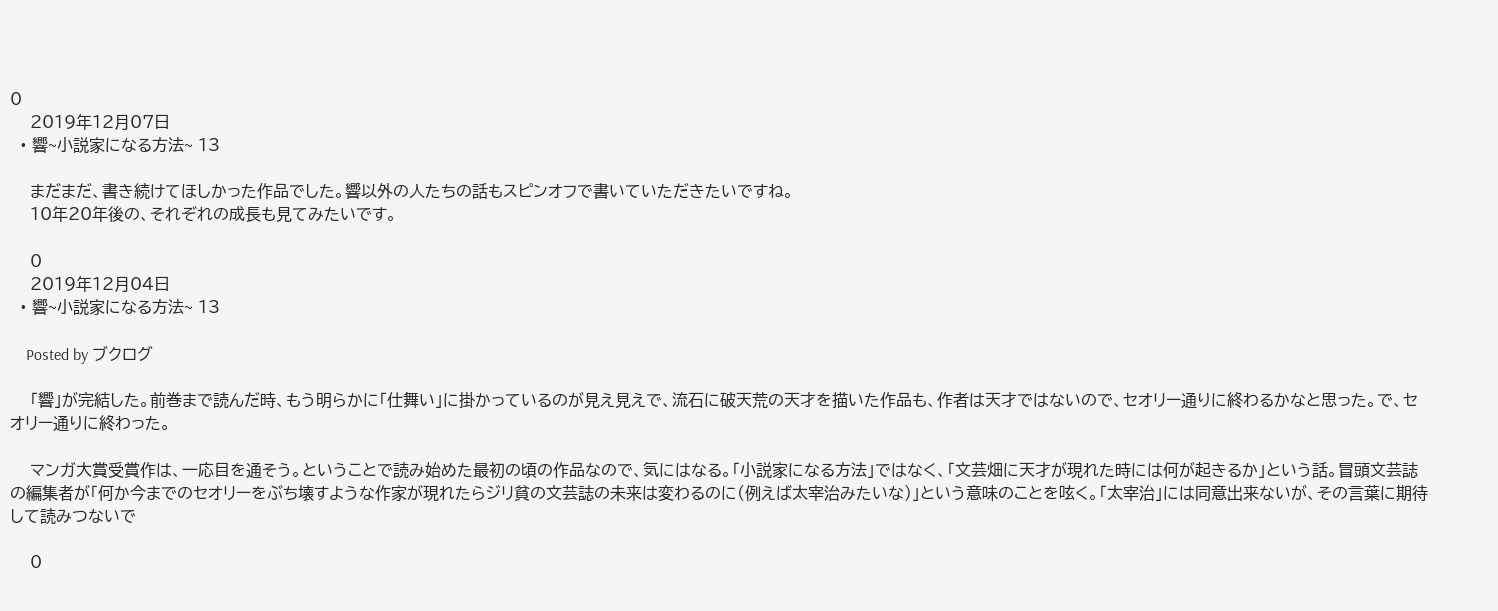0
    2019年12月07日
  • 響~小説家になる方法~ 13

    まだまだ、書き続けてほしかった作品でした。響以外の人たちの話もスピンオフで書いていただきたいですね。
    10年20年後の、それぞれの成長も見てみたいです。

    0
    2019年12月04日
  • 響~小説家になる方法~ 13

    Posted by ブクログ

    「響」が完結した。前巻まで読んだ時、もう明らかに「仕舞い」に掛かっているのが見え見えで、流石に破天荒の天才を描いた作品も、作者は天才ではないので、セオリー通りに終わるかなと思った。で、セオリー通りに終わった。

    マンガ大賞受賞作は、一応目を通そう。ということで読み始めた最初の頃の作品なので、気にはなる。「小説家になる方法」ではなく、「文芸畑に天才が現れた時には何が起きるか」という話。冒頭文芸誌の編集者が「何か今までのセオリーをぶち壊すような作家が現れたらジリ貧の文芸誌の未来は変わるのに(例えば太宰治みたいな)」という意味のことを呟く。「太宰治」には同意出来ないが、その言葉に期待して読みつないで

    0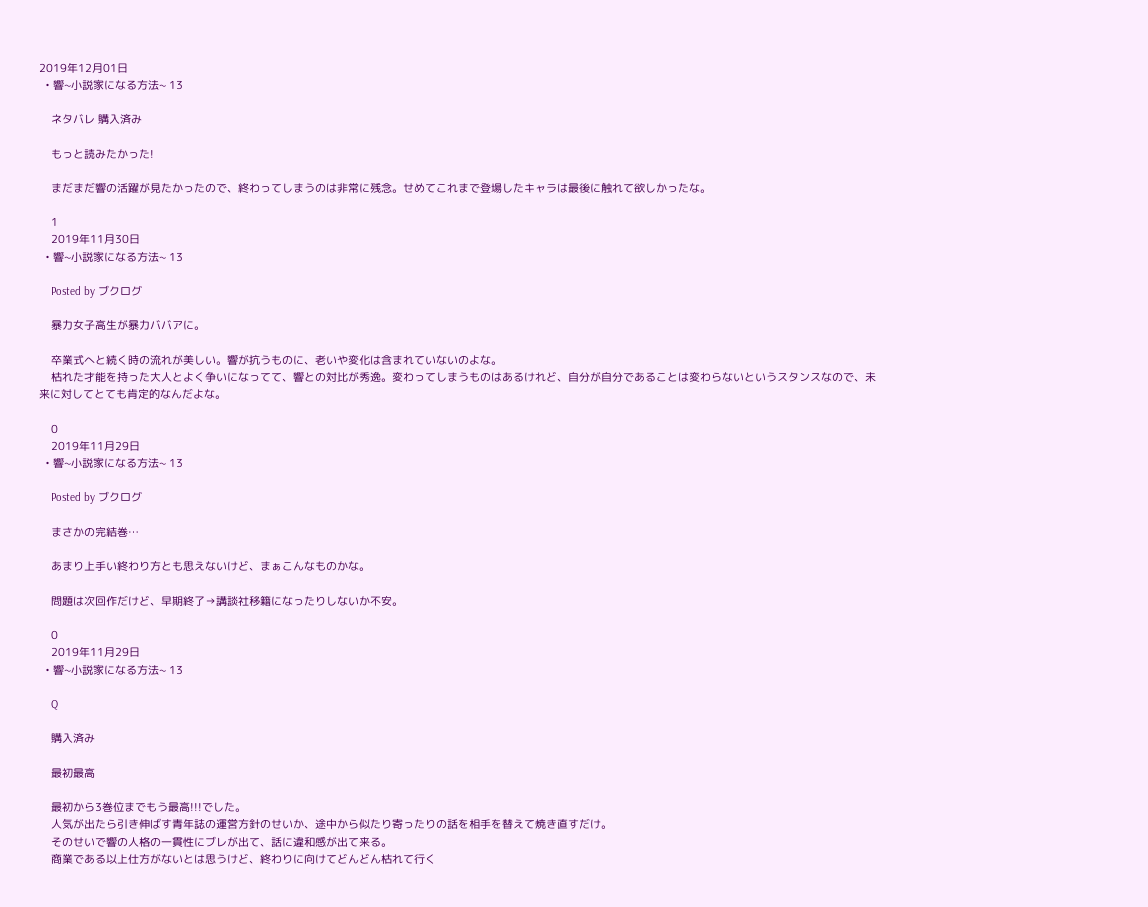2019年12月01日
  • 響~小説家になる方法~ 13

    ネタバレ 購入済み

    もっと読みたかった!

    まだまだ響の活躍が見たかったので、終わってしまうのは非常に残念。せめてこれまで登場したキャラは最後に触れて欲しかったな。

    1
    2019年11月30日
  • 響~小説家になる方法~ 13

    Posted by ブクログ

    暴力女子高生が暴力ババアに。

    卒業式へと続く時の流れが美しい。響が抗うものに、老いや変化は含まれていないのよな。
    枯れた才能を持った大人とよく争いになってて、響との対比が秀逸。変わってしまうものはあるけれど、自分が自分であることは変わらないというスタンスなので、未来に対してとても肯定的なんだよな。

    0
    2019年11月29日
  • 響~小説家になる方法~ 13

    Posted by ブクログ

    まさかの完結巻…

    あまり上手い終わり方とも思えないけど、まぁこんなものかな。

    問題は次回作だけど、早期終了→講談社移籍になったりしないか不安。

    0
    2019年11月29日
  • 響~小説家になる方法~ 13

    Q

    購入済み

    最初最高

    最初から3巻位までもう最高!!!でした。
    人気が出たら引き伸ばす青年誌の運営方針のせいか、途中から似たり寄ったりの話を相手を替えて焼き直すだけ。
    そのせいで響の人格の一貫性にブレが出て、話に違和感が出て来る。
    商業である以上仕方がないとは思うけど、終わりに向けてどんどん枯れて行く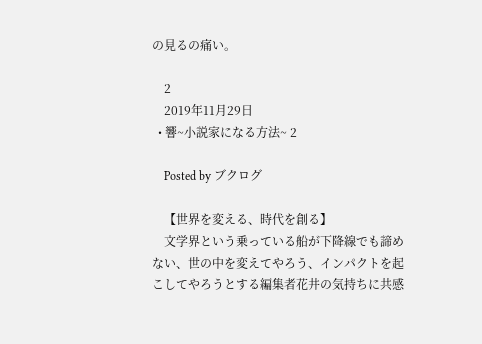の見るの痛い。

    2
    2019年11月29日
  • 響~小説家になる方法~ 2

    Posted by ブクログ

    【世界を変える、時代を創る】
    文学界という乗っている船が下降線でも諦めない、世の中を変えてやろう、インパクトを起こしてやろうとする編集者花井の気持ちに共感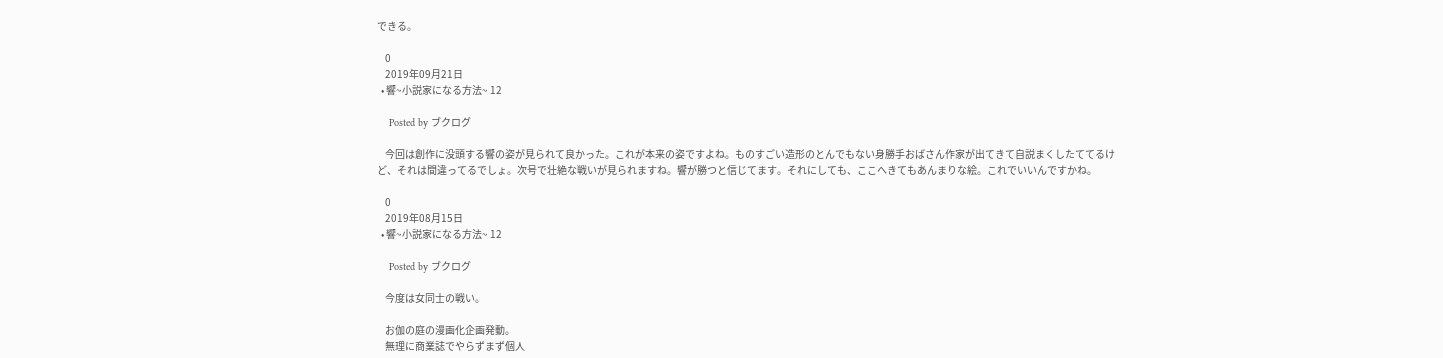できる。

    0
    2019年09月21日
  • 響~小説家になる方法~ 12

    Posted by ブクログ

    今回は創作に没頭する響の姿が見られて良かった。これが本来の姿ですよね。ものすごい造形のとんでもない身勝手おばさん作家が出てきて自説まくしたててるけど、それは間違ってるでしょ。次号で壮絶な戦いが見られますね。響が勝つと信じてます。それにしても、ここへきてもあんまりな絵。これでいいんですかね。

    0
    2019年08月15日
  • 響~小説家になる方法~ 12

    Posted by ブクログ

    今度は女同士の戦い。

    お伽の庭の漫画化企画発動。
    無理に商業誌でやらずまず個人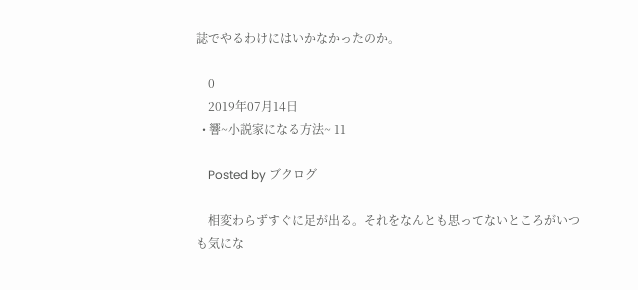誌でやるわけにはいかなかったのか。

    0
    2019年07月14日
  • 響~小説家になる方法~ 11

    Posted by ブクログ

    相変わらずすぐに足が出る。それをなんとも思ってないところがいつも気にな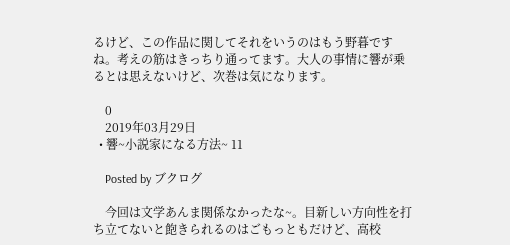るけど、この作品に関してそれをいうのはもう野暮ですね。考えの筋はきっちり通ってます。大人の事情に響が乗るとは思えないけど、次巻は気になります。

    0
    2019年03月29日
  • 響~小説家になる方法~ 11

    Posted by ブクログ

    今回は文学あんま関係なかったな~。目新しい方向性を打ち立てないと飽きられるのはごもっともだけど、高校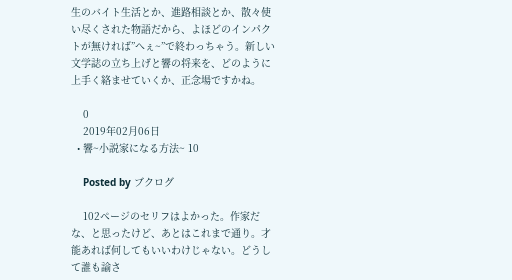生のバイト生活とか、進路相談とか、散々使い尽くされた物語だから、よほどのインパクトが無ければ”へぇ~”で終わっちゃう。新しい文学誌の立ち上げと響の将来を、どのように上手く絡ませていくか、正念場ですかね。

    0
    2019年02月06日
  • 響~小説家になる方法~ 10

    Posted by ブクログ

    102ページのセリフはよかった。作家だな、と思ったけど、あとはこれまで通り。才能あれば何してもいいわけじゃない。どうして誰も諭さ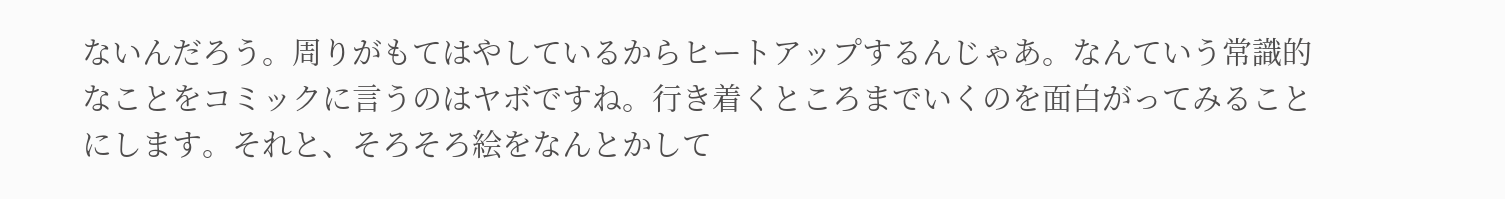ないんだろう。周りがもてはやしているからヒートアップするんじゃあ。なんていう常識的なことをコミックに言うのはヤボですね。行き着くところまでいくのを面白がってみることにします。それと、そろそろ絵をなんとかして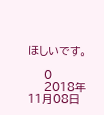ほしいです。

    0
    2018年11月08日